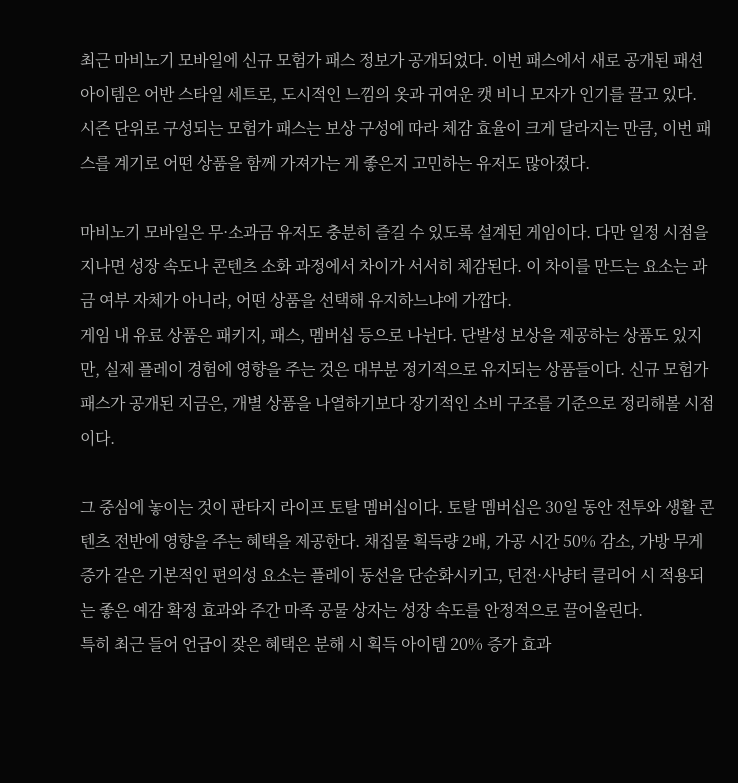최근 마비노기 모바일에 신규 모험가 패스 정보가 공개되었다. 이번 패스에서 새로 공개된 패션 아이템은 어반 스타일 세트로, 도시적인 느낌의 옷과 귀여운 캣 비니 모자가 인기를 끌고 있다.
시즌 단위로 구성되는 모험가 패스는 보상 구성에 따라 체감 효율이 크게 달라지는 만큼, 이번 패스를 계기로 어떤 상품을 함께 가져가는 게 좋은지 고민하는 유저도 많아졌다.

마비노기 모바일은 무·소과금 유저도 충분히 즐길 수 있도록 설계된 게임이다. 다만 일정 시점을 지나면 성장 속도나 콘텐츠 소화 과정에서 차이가 서서히 체감된다. 이 차이를 만드는 요소는 과금 여부 자체가 아니라, 어떤 상품을 선택해 유지하느냐에 가깝다.
게임 내 유료 상품은 패키지, 패스, 멤버십 등으로 나뉜다. 단발성 보상을 제공하는 상품도 있지만, 실제 플레이 경험에 영향을 주는 것은 대부분 정기적으로 유지되는 상품들이다. 신규 모험가 패스가 공개된 지금은, 개별 상품을 나열하기보다 장기적인 소비 구조를 기준으로 정리해볼 시점이다.

그 중심에 놓이는 것이 판타지 라이프 토탈 멤버십이다. 토탈 멤버십은 30일 동안 전투와 생활 콘텐츠 전반에 영향을 주는 혜택을 제공한다. 채집물 획득량 2배, 가공 시간 50% 감소, 가방 무게 증가 같은 기본적인 편의성 요소는 플레이 동선을 단순화시키고, 던전·사냥터 클리어 시 적용되는 좋은 예감 확정 효과와 주간 마족 공물 상자는 성장 속도를 안정적으로 끌어올린다.
특히 최근 들어 언급이 잦은 혜택은 분해 시 획득 아이템 20% 증가 효과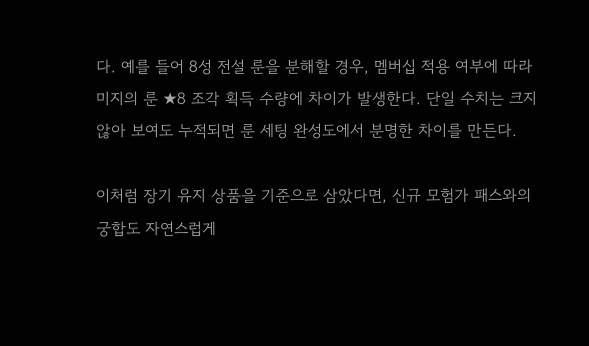다. 예를 들어 8성 전설 룬을 분해할 경우, 멤버십 적용 여부에 따라 미지의 룬 ★8 조각 획득 수량에 차이가 발생한다. 단일 수치는 크지 않아 보여도 누적되면 룬 세팅 완성도에서 분명한 차이를 만든다.

이처럼 장기 유지 상품을 기준으로 삼았다면, 신규 모험가 패스와의 궁합도 자연스럽게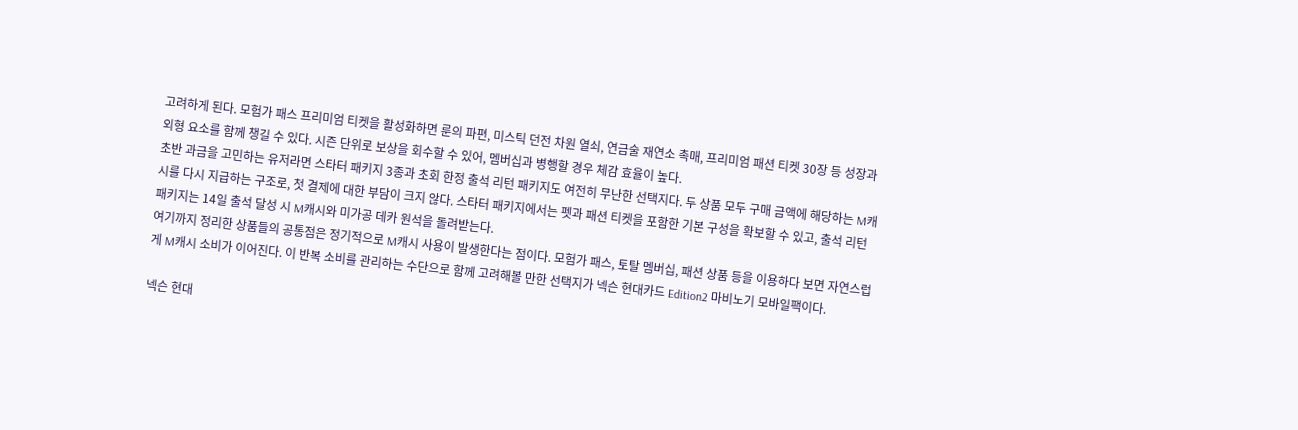고려하게 된다. 모험가 패스 프리미엄 티켓을 활성화하면 룬의 파편, 미스틱 던전 차원 열쇠, 연금술 재연소 촉매, 프리미엄 패션 티켓 30장 등 성장과 외형 요소를 함께 챙길 수 있다. 시즌 단위로 보상을 회수할 수 있어, 멤버십과 병행할 경우 체감 효율이 높다.
초반 과금을 고민하는 유저라면 스타터 패키지 3종과 초회 한정 출석 리턴 패키지도 여전히 무난한 선택지다. 두 상품 모두 구매 금액에 해당하는 M캐시를 다시 지급하는 구조로, 첫 결제에 대한 부담이 크지 않다. 스타터 패키지에서는 펫과 패션 티켓을 포함한 기본 구성을 확보할 수 있고, 출석 리턴 패키지는 14일 출석 달성 시 M캐시와 미가공 데카 원석을 돌려받는다.
여기까지 정리한 상품들의 공통점은 정기적으로 M캐시 사용이 발생한다는 점이다. 모험가 패스, 토탈 멤버십, 패션 상품 등을 이용하다 보면 자연스럽게 M캐시 소비가 이어진다. 이 반복 소비를 관리하는 수단으로 함께 고려해볼 만한 선택지가 넥슨 현대카드 Edition2 마비노기 모바일팩이다.

넥슨 현대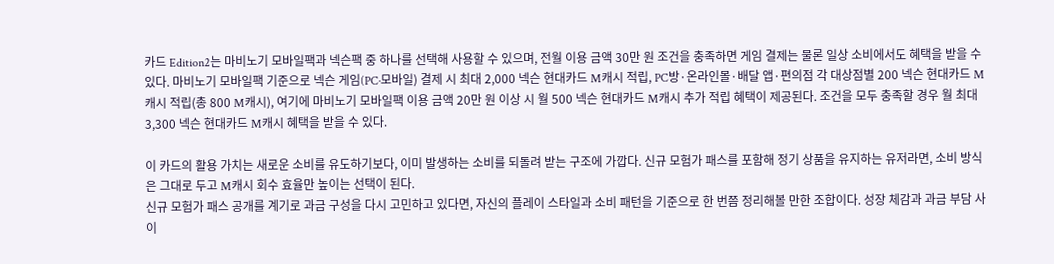카드 Edition2는 마비노기 모바일팩과 넥슨팩 중 하나를 선택해 사용할 수 있으며, 전월 이용 금액 30만 원 조건을 충족하면 게임 결제는 물론 일상 소비에서도 혜택을 받을 수 있다. 마비노기 모바일팩 기준으로 넥슨 게임(PC·모바일) 결제 시 최대 2,000 넥슨 현대카드 M캐시 적립, PC방·온라인몰·배달 앱·편의점 각 대상점별 200 넥슨 현대카드 M캐시 적립(총 800 M캐시), 여기에 마비노기 모바일팩 이용 금액 20만 원 이상 시 월 500 넥슨 현대카드 M캐시 추가 적립 혜택이 제공된다. 조건을 모두 충족할 경우 월 최대 3,300 넥슨 현대카드 M캐시 혜택을 받을 수 있다.

이 카드의 활용 가치는 새로운 소비를 유도하기보다, 이미 발생하는 소비를 되돌려 받는 구조에 가깝다. 신규 모험가 패스를 포함해 정기 상품을 유지하는 유저라면, 소비 방식은 그대로 두고 M캐시 회수 효율만 높이는 선택이 된다.
신규 모험가 패스 공개를 계기로 과금 구성을 다시 고민하고 있다면, 자신의 플레이 스타일과 소비 패턴을 기준으로 한 번쯤 정리해볼 만한 조합이다. 성장 체감과 과금 부담 사이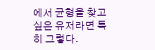에서 균형을 찾고 싶은 유저라면 특히 그렇다.